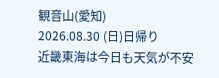観音山(愛知)
2026.08.30 (日)日帰り
近畿東海は今日も天気が不安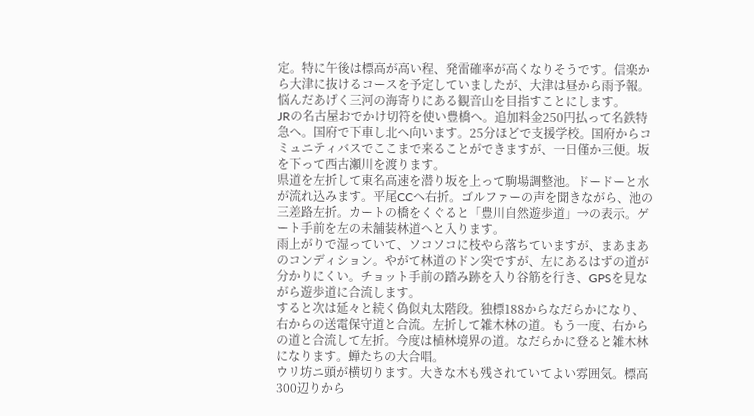定。特に午後は標高が高い程、発雷確率が高くなりそうです。信楽から大津に抜けるコースを予定していましたが、大津は昼から雨予報。悩んだあげく三河の海寄りにある観音山を目指すことにします。
JRの名古屋おでかけ切符を使い豊橋へ。追加料金250円払って名鉄特急へ。国府で下車し北へ向います。25分ほどで支援学校。国府からコミュニティバスでここまで来ることができますが、一日僅か三便。坂を下って西古瀬川を渡ります。
県道を左折して東名高速を潜り坂を上って駒場調整池。ドードーと水が流れ込みます。平尾CCへ右折。ゴルファーの声を聞きながら、池の三差路左折。カートの橋をくぐると「豊川自然遊歩道」→の表示。ゲート手前を左の未舗装林道へと入ります。
雨上がりで湿っていて、ソコソコに枝やら落ちていますが、まあまあのコンディション。やがて林道のドン突ですが、左にあるはずの道が分かりにくい。チョット手前の踏み跡を入り谷筋を行き、GPSを見ながら遊歩道に合流します。
すると次は延々と続く偽似丸太階段。独標188からなだらかになり、右からの送電保守道と合流。左折して雑木林の道。もう一度、右からの道と合流して左折。今度は植林境界の道。なだらかに登ると雑木林になります。蝉たちの大合唱。
ウリ坊ニ頭が横切ります。大きな木も残されていてよい雰囲気。標高300辺りから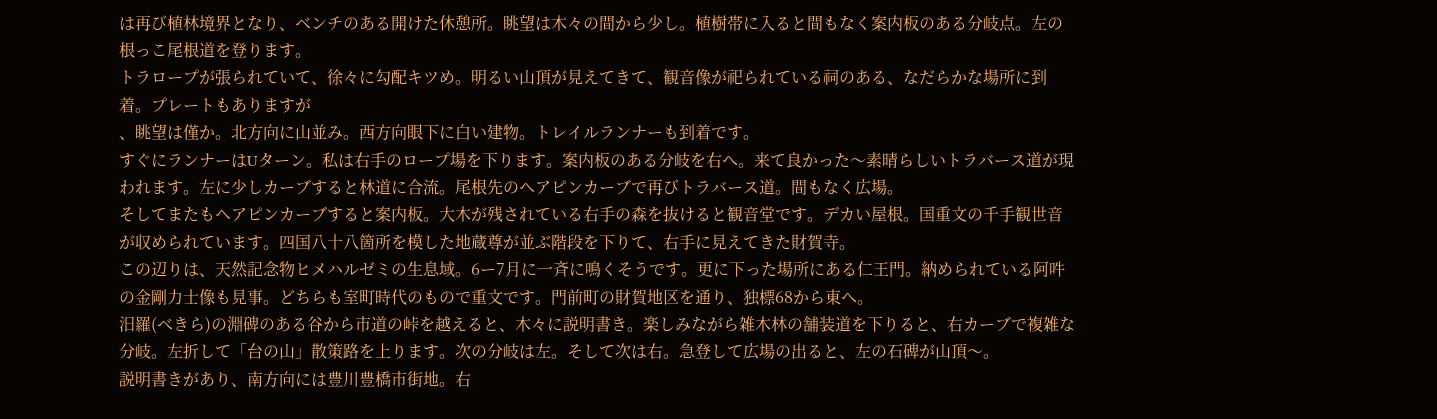は再び植林境界となり、ベンチのある開けた休憩所。眺望は木々の間から少し。植樹帯に入ると間もなく案内板のある分岐点。左の根っこ尾根道を登ります。
トラロープが張られていて、徐々に勾配キツめ。明るい山頂が見えてきて、観音像が祀られている祠のある、なだらかな場所に到着。プレートもありますが
、眺望は僅か。北方向に山並み。西方向眼下に白い建物。トレイルランナーも到着です。
すぐにランナーはUターン。私は右手のロープ場を下ります。案内板のある分岐を右へ。来て良かった〜素晴らしいトラバース道が現われます。左に少しカーブすると林道に合流。尾根先のヘアピンカーブで再びトラバース道。間もなく広場。
そしてまたもヘアピンカーブすると案内板。大木が残されている右手の森を抜けると観音堂です。デカい屋根。国重文の千手観世音が収められています。四国八十八箇所を模した地蔵尊が並ぶ階段を下りて、右手に見えてきた財賀寺。
この辺りは、天然記念物ヒメハルゼミの生息域。6ー7月に一斉に鳴くそうです。更に下った場所にある仁王門。納められている阿吽の金剛力士像も見事。どちらも室町時代のもので重文です。門前町の財賀地区を通り、独標68から東へ。
汨羅(べきら)の淵碑のある谷から市道の峠を越えると、木々に説明書き。楽しみながら雑木林の舗装道を下りると、右カーブで複雑な分岐。左折して「台の山」散策路を上ります。次の分岐は左。そして次は右。急登して広場の出ると、左の石碑が山頂〜。
説明書きがあり、南方向には豊川豊橋市街地。右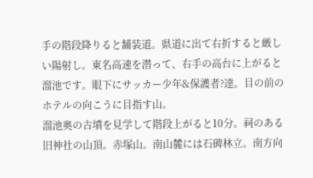手の階段降りると舗装道。県道に出て右折すると厳しい陽射し。東名高速を潜って、右手の高台に上がると溜池です。眼下にサッカー少年&保護者?達。目の前のホテルの向こうに目指す山。
溜池奥の古墳を見学して階段上がると10分。祠のある旧神社の山頂。赤塚山。南山麓には石碑林立。南方向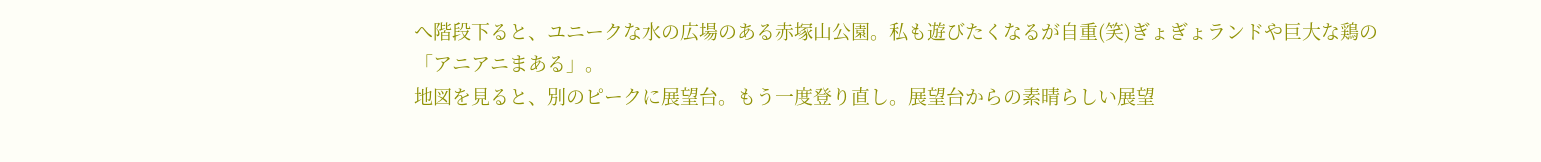へ階段下ると、ユニークな水の広場のある赤塚山公園。私も遊びたくなるが自重(笑)ぎょぎょランドや巨大な鶏の「アニアニまある」。
地図を見ると、別のピークに展望台。もう一度登り直し。展望台からの素晴らしい展望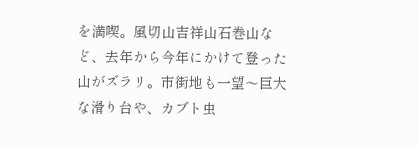を満喫。風切山吉祥山石巻山など、去年から今年にかけて登った山がズラリ。市街地も一望〜巨大な滑り台や、カブト虫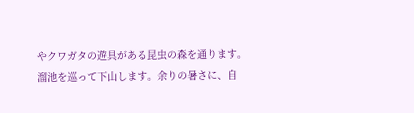やクワガタの遊具がある昆虫の森を通ります。
溜池を巡って下山します。余りの暑さに、自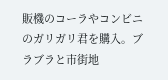販機のコーラやコンビニのガリガリ君を購入。ブラブラと市街地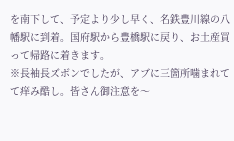を南下して、予定より少し早く、名鉄豊川線の八幡駅に到着。国府駅から豊橋駅に戻り、お土産買って帰路に着きます。
※長袖長ズボンでしたが、アブに三箇所噛まれてて痒み酷し。皆さん御注意を〜